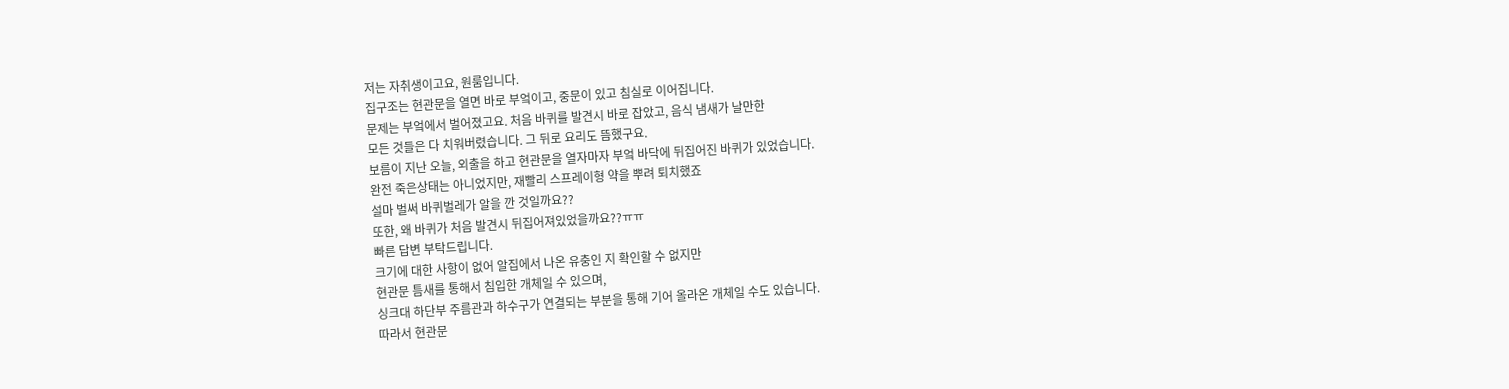저는 자취생이고요, 원룸입니다.
집구조는 현관문을 열면 바로 부엌이고, 중문이 있고 침실로 이어집니다.
문제는 부엌에서 벌어졌고요. 처음 바퀴를 발견시 바로 잡았고, 음식 냄새가 날만한
모든 것들은 다 치워버렸습니다. 그 뒤로 요리도 뜸했구요.
보름이 지난 오늘, 외출을 하고 현관문을 열자마자 부엌 바닥에 뒤집어진 바퀴가 있었습니다.
완전 죽은상태는 아니었지만, 재빨리 스프레이형 약을 뿌려 퇴치했죠
설마 벌써 바퀴벌레가 알을 깐 것일까요??
또한, 왜 바퀴가 처음 발견시 뒤집어져있었을까요??ㅠㅠ
빠른 답변 부탁드립니다.
크기에 대한 사항이 없어 알집에서 나온 유충인 지 확인할 수 없지만
현관문 틈새를 통해서 침입한 개체일 수 있으며,
싱크대 하단부 주름관과 하수구가 연결되는 부분을 통해 기어 올라온 개체일 수도 있습니다.
따라서 현관문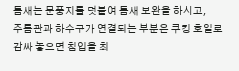틈새는 문풍지를 덧붙여 틈새 보완을 하시고,
주름관과 하수구가 연결되는 부분은 쿠킹 호일로 감싸 놓으면 침입을 최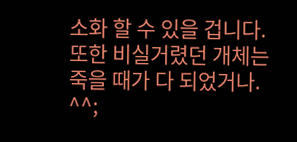소화 할 수 있을 겁니다.
또한 비실거렸던 개체는 죽을 때가 다 되었거나. ^^;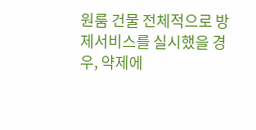원룸 건물 전체적으로 방제서비스를 실시했을 경우, 약제에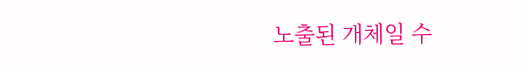노출된 개체일 수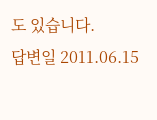도 있습니다.
답변일 2011.06.15